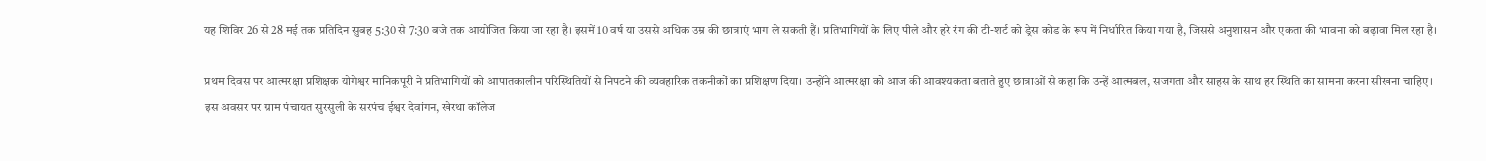यह शिविर 26 से 28 मई तक प्रतिदिन सुबह 5:30 से 7:30 बजे तक आयोजित किया जा रहा है। इसमें 10 वर्ष या उससे अधिक उम्र की छात्राएं भाग ले सकती हैं। प्रतिभागियों के लिए पीले और हरे रंग की टी-शर्ट को ड्रेस कोड के रूप में निर्धारित किया गया है, जिससे अनुशासन और एकता की भावना को बढ़ावा मिल रहा है।

प्रथम दिवस पर आत्मरक्षा प्रशिक्षक योगेश्वर मानिकपूरी ने प्रतिभागियों को आपातकालीन परिस्थितियों से निपटने की व्यवहारिक तकनीकों का प्रशिक्षण दिया। उन्होंने आत्मरक्षा को आज की आवश्यकता बताते हुए छात्राओं से कहा कि उन्हें आत्मबल, सजगता और साहस के साथ हर स्थिति का सामना करना सीखना चाहिए।
इस अवसर पर ग्राम पंचायत सुरसुली के सरपंच ईश्वर देवांगन, खेरथा कॉलेज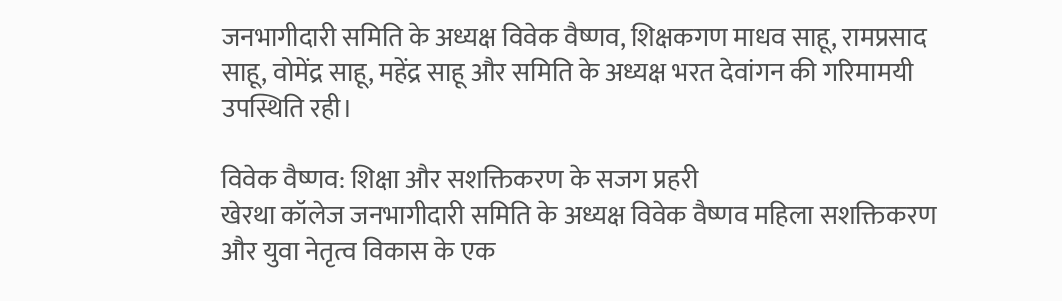जनभागीदारी समिति के अध्यक्ष विवेक वैष्णव, शिक्षकगण माधव साहू, रामप्रसाद साहू, वोमेंद्र साहू, महेंद्र साहू और समिति के अध्यक्ष भरत देवांगन की गरिमामयी उपस्थिति रही।

विवेक वैष्णव: शिक्षा और सशक्तिकरण के सजग प्रहरी
खेरथा कॉलेज जनभागीदारी समिति के अध्यक्ष विवेक वैष्णव महिला सशक्तिकरण और युवा नेतृत्व विकास के एक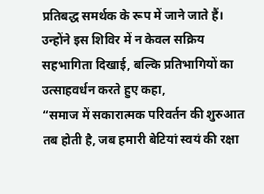प्रतिबद्ध समर्थक के रूप में जाने जाते हैं। उन्होंने इस शिविर में न केवल सक्रिय सहभागिता दिखाई, बल्कि प्रतिभागियों का उत्साहवर्धन करते हुए कहा,
“समाज में सकारात्मक परिवर्तन की शुरुआत तब होती है, जब हमारी बेटियां स्वयं की रक्षा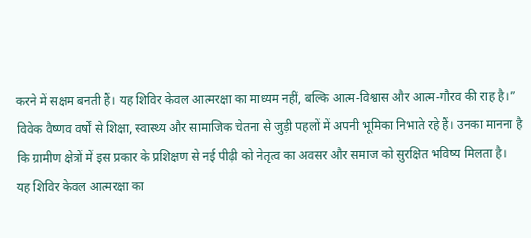करने में सक्षम बनती हैं। यह शिविर केवल आत्मरक्षा का माध्यम नहीं, बल्कि आत्म-विश्वास और आत्म-गौरव की राह है।”
विवेक वैष्णव वर्षों से शिक्षा, स्वास्थ्य और सामाजिक चेतना से जुड़ी पहलों में अपनी भूमिका निभाते रहे हैं। उनका मानना है कि ग्रामीण क्षेत्रों में इस प्रकार के प्रशिक्षण से नई पीढ़ी को नेतृत्व का अवसर और समाज को सुरक्षित भविष्य मिलता है।
यह शिविर केवल आत्मरक्षा का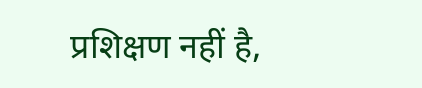प्रशिक्षण नहीं है,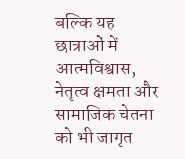बल्कि यह छात्राओं में आत्मविश्वास, नेतृत्व क्षमता और सामाजिक चेतना को भी जागृत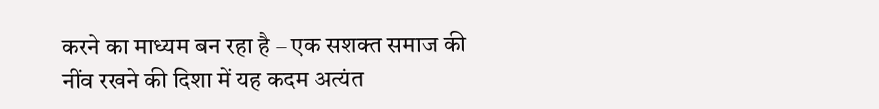करने का माध्यम बन रहा है – एक सशक्त समाज की नींव रखने की दिशा में यह कदम अत्यंत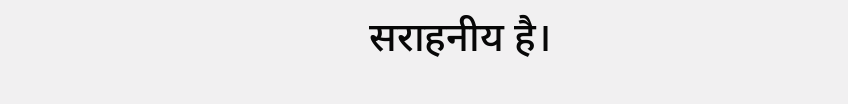सराहनीय है।